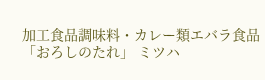加工食品調味料・カレー類エバラ食品「おろしのたれ」 ミツハ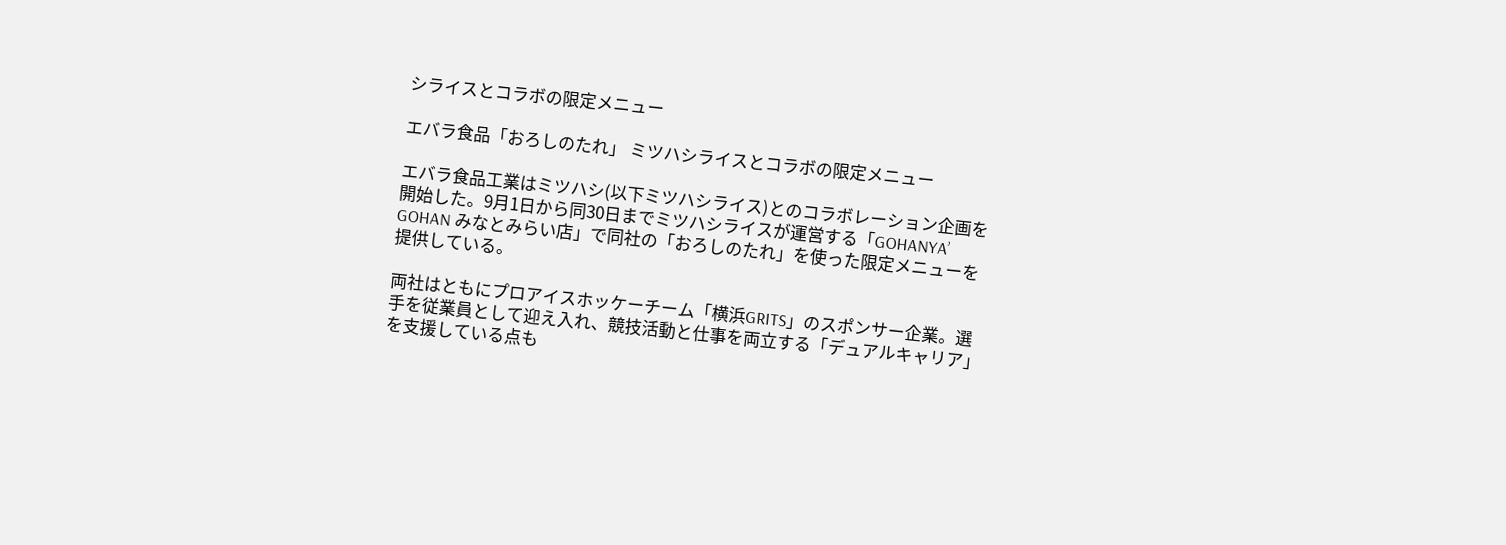シライスとコラボの限定メニュー

エバラ食品「おろしのたれ」 ミツハシライスとコラボの限定メニュー

エバラ食品工業はミツハシ(以下ミツハシライス)とのコラボレーション企画を開始した。9月1日から同30日までミツハシライスが運営する「GOHANYA’ GOHAN みなとみらい店」で同社の「おろしのたれ」を使った限定メニューを提供している。

両社はともにプロアイスホッケーチーム「横浜GRITS」のスポンサー企業。選手を従業員として迎え入れ、競技活動と仕事を両立する「デュアルキャリア」を支援している点も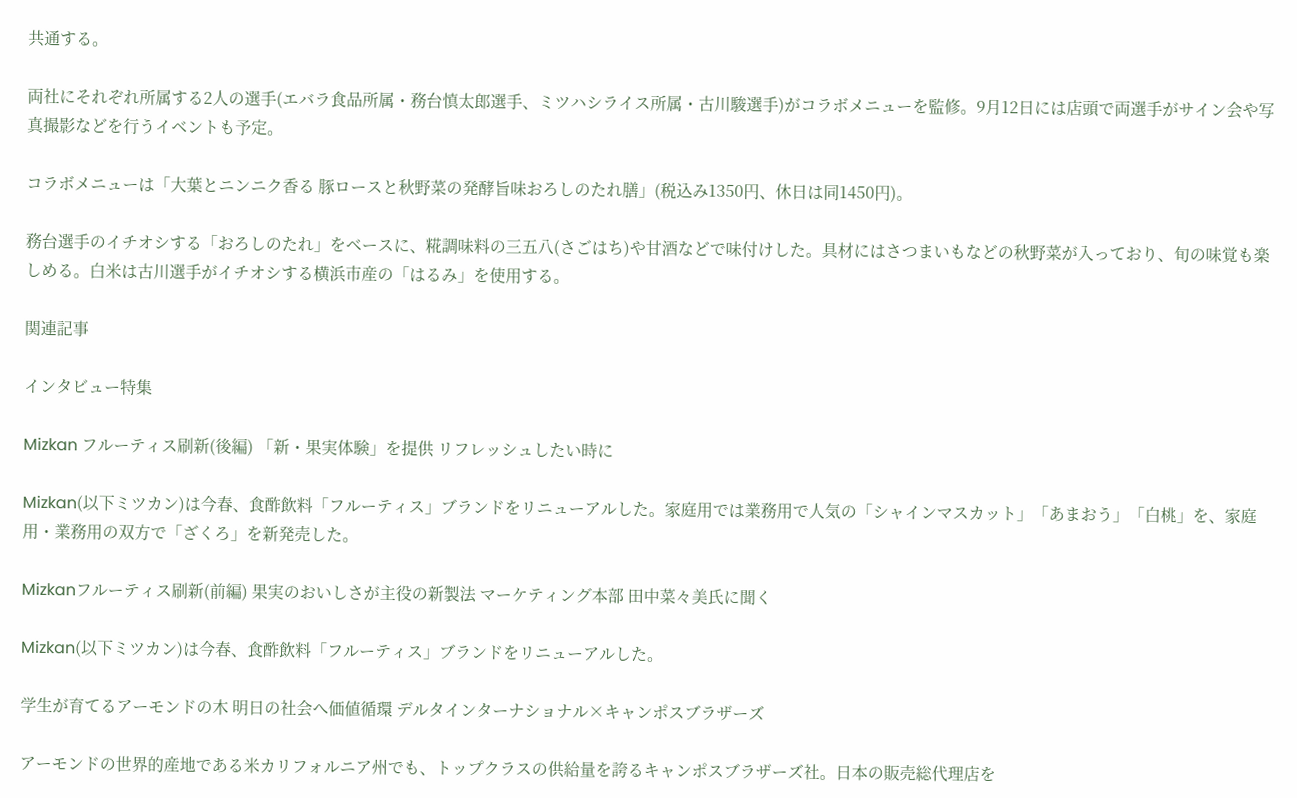共通する。

両社にそれぞれ所属する2人の選手(エバラ食品所属・務台慎太郎選手、ミツハシライス所属・古川駿選手)がコラボメニューを監修。9月12日には店頭で両選手がサイン会や写真撮影などを行うイベントも予定。

コラボメニューは「大葉とニンニク香る 豚ロースと秋野菜の発酵旨味おろしのたれ膳」(税込み1350円、休日は同1450円)。

務台選手のイチオシする「おろしのたれ」をベースに、糀調味料の三五八(さごはち)や甘酒などで味付けした。具材にはさつまいもなどの秋野菜が入っており、旬の味覚も楽しめる。白米は古川選手がイチオシする横浜市産の「はるみ」を使用する。

関連記事

インタビュー特集

Mizkan フルーティス刷新(後編) 「新・果実体験」を提供 リフレッシュしたい時に

Mizkan(以下ミツカン)は今春、食酢飲料「フルーティス」ブランドをリニューアルした。家庭用では業務用で人気の「シャインマスカット」「あまおう」「白桃」を、家庭用・業務用の双方で「ざくろ」を新発売した。

Mizkanフルーティス刷新(前編) 果実のおいしさが主役の新製法 マーケティング本部 田中菜々美氏に聞く

Mizkan(以下ミツカン)は今春、食酢飲料「フルーティス」ブランドをリニューアルした。

学生が育てるアーモンドの木 明日の社会へ価値循環 デルタインターナショナル×キャンポスブラザーズ

アーモンドの世界的産地である米カリフォルニア州でも、トップクラスの供給量を誇るキャンポスブラザーズ社。日本の販売総代理店を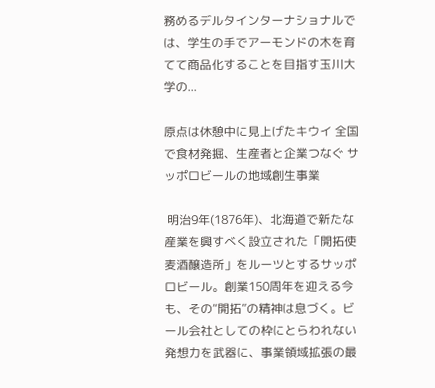務めるデルタインターナショナルでは、学生の手でアーモンドの木を育てて商品化することを目指す玉川大学の...

原点は休憩中に見上げたキウイ 全国で食材発掘、生産者と企業つなぐ サッポロビールの地域創生事業

 明治9年(1876年)、北海道で新たな産業を興すべく設立された「開拓使麦酒醸造所」をルーツとするサッポロビール。創業150周年を迎える今も、その“開拓”の精神は息づく。ビール会社としての枠にとらわれない発想力を武器に、事業領域拡張の最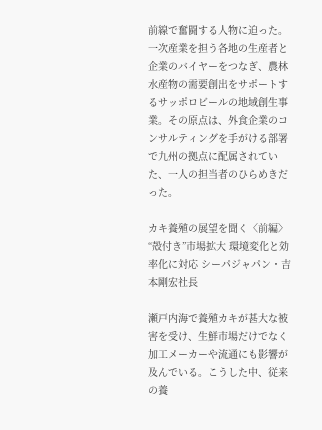前線で奮闘する人物に迫った。一次産業を担う各地の生産者と企業のバイヤーをつなぎ、農林水産物の需要創出をサポートするサッポロビールの地域創生事業。その原点は、外食企業のコンサルティングを手がける部署で九州の拠点に配属されていた、一人の担当者のひらめきだった。

カキ養殖の展望を聞く〈前編〉 “殻付き”市場拡大 環境変化と効率化に対応 シーパジャパン・吉本剛宏社長

瀬戸内海で養殖カキが甚大な被害を受け、生鮮市場だけでなく加工メーカーや流通にも影響が及んでいる。こうした中、従来の養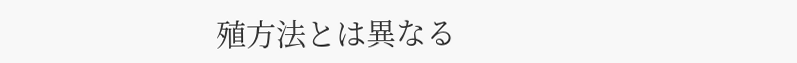殖方法とは異なる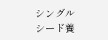シングルシード養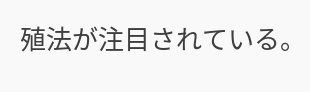殖法が注目されている。